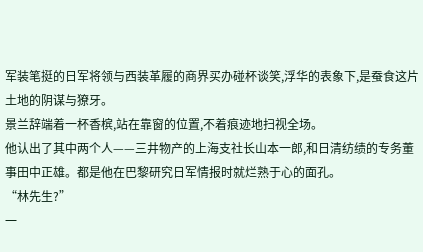军装笔挺的日军将领与西装革履的商界买办碰杯谈笑,浮华的表象下,是蚕食这片土地的阴谋与獠牙。
景兰辞端着一杯香槟,站在靠窗的位置,不着痕迹地扫视全场。
他认出了其中两个人——三井物产的上海支社长山本一郎,和日清纺绩的专务董事田中正雄。都是他在巴黎研究日军情报时就烂熟于心的面孔。
“林先生?”
一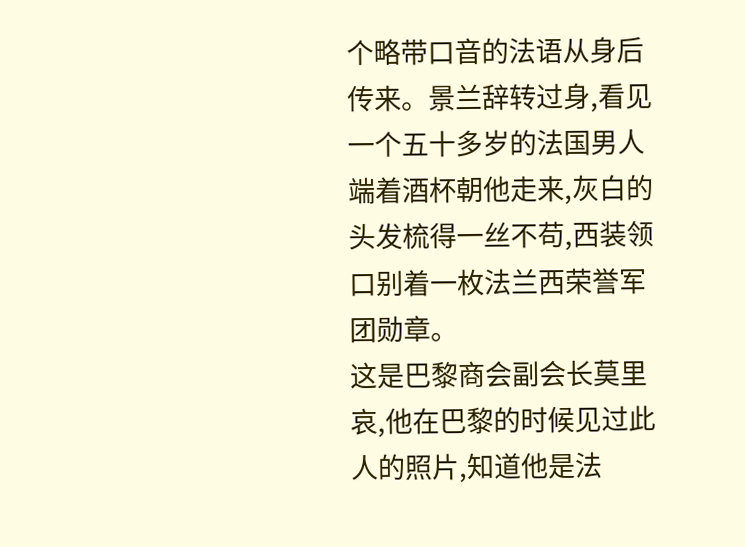个略带口音的法语从身后传来。景兰辞转过身,看见一个五十多岁的法国男人端着酒杯朝他走来,灰白的头发梳得一丝不苟,西装领口别着一枚法兰西荣誉军团勋章。
这是巴黎商会副会长莫里哀,他在巴黎的时候见过此人的照片,知道他是法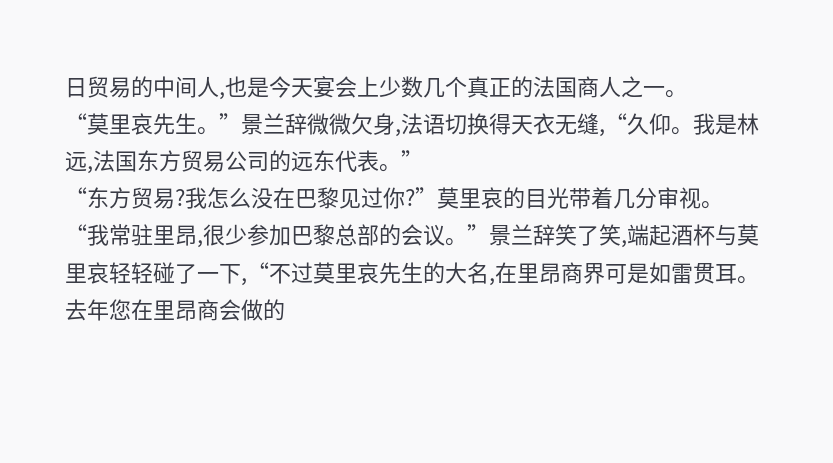日贸易的中间人,也是今天宴会上少数几个真正的法国商人之一。
“莫里哀先生。”景兰辞微微欠身,法语切换得天衣无缝,“久仰。我是林远,法国东方贸易公司的远东代表。”
“东方贸易?我怎么没在巴黎见过你?”莫里哀的目光带着几分审视。
“我常驻里昂,很少参加巴黎总部的会议。”景兰辞笑了笑,端起酒杯与莫里哀轻轻碰了一下,“不过莫里哀先生的大名,在里昂商界可是如雷贯耳。去年您在里昂商会做的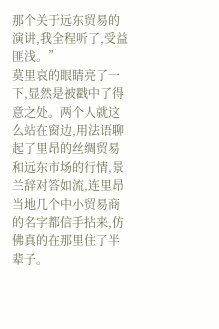那个关于远东贸易的演讲,我全程听了,受益匪浅。”
莫里哀的眼睛亮了一下,显然是被戳中了得意之处。两个人就这么站在窗边,用法语聊起了里昂的丝绸贸易和远东市场的行情,景兰辞对答如流,连里昂当地几个中小贸易商的名字都信手拈来,仿佛真的在那里住了半辈子。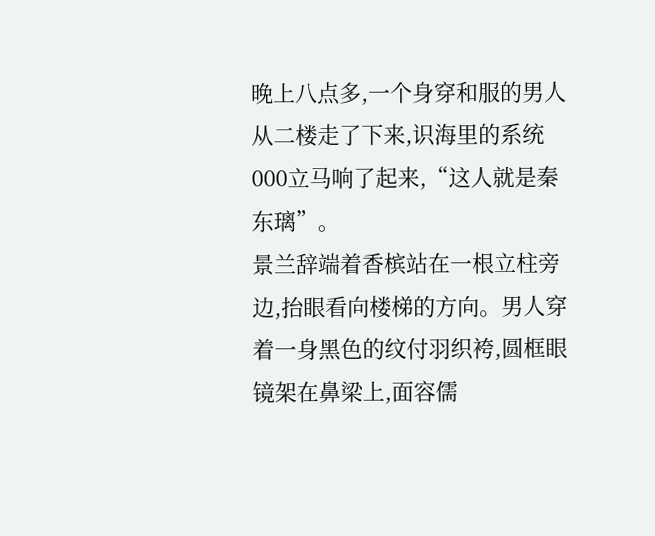晚上八点多,一个身穿和服的男人从二楼走了下来,识海里的系统000立马响了起来,“这人就是秦东璃”。
景兰辞端着香槟站在一根立柱旁边,抬眼看向楼梯的方向。男人穿着一身黑色的纹付羽织袴,圆框眼镜架在鼻梁上,面容儒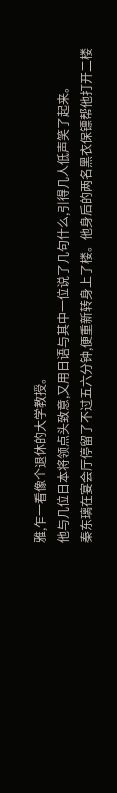雅,乍一看像个退休的大学教授。
他与几位日本将领点头致意,又用日语与其中一位说了几句什么,引得几人低声笑了起来。
秦东璃在宴会厅停留了不过五六分钟,便重新转身上了楼。他身后的两名黑衣保镖帮他打开二楼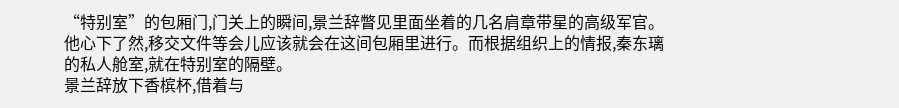“特别室”的包厢门,门关上的瞬间,景兰辞瞥见里面坐着的几名肩章带星的高级军官。
他心下了然,移交文件等会儿应该就会在这间包厢里进行。而根据组织上的情报,秦东璃的私人舱室,就在特别室的隔壁。
景兰辞放下香槟杯,借着与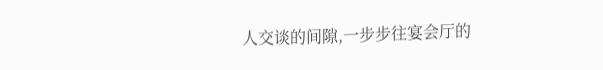人交谈的间隙,一步步往宴会厅的